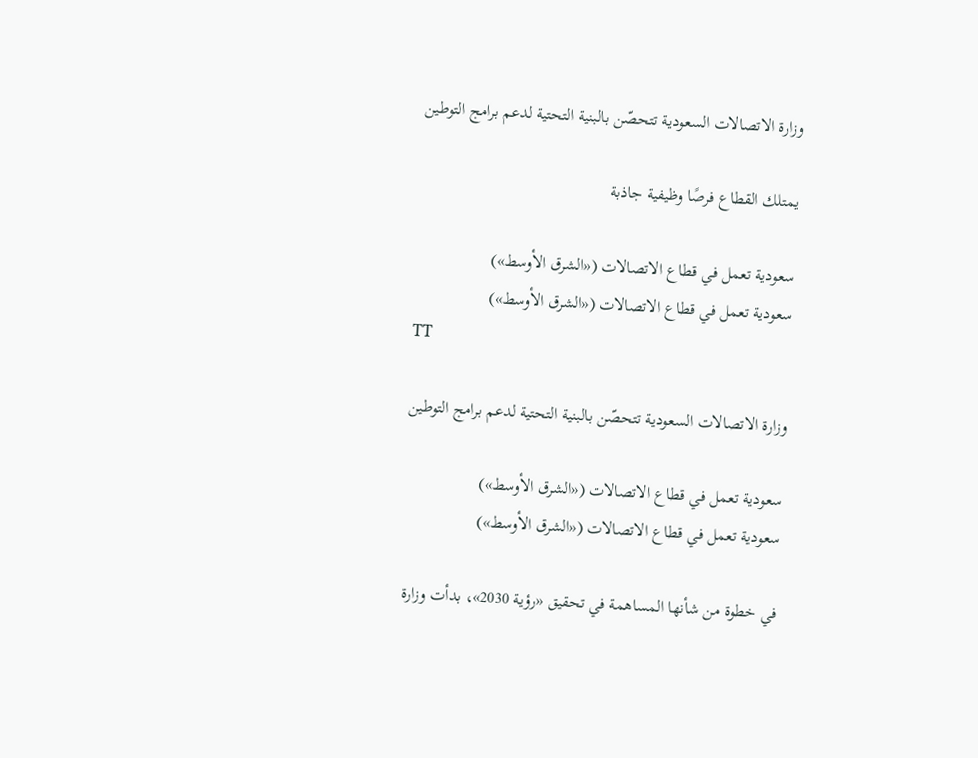وزارة الاتصالات السعودية تتحصّن بالبنية التحتية لدعم برامج التوطين

يمتلك القطاع فرصًا وظيفية جاذبة

سعودية تعمل في قطاع الاتصالات («الشرق الأوسط»)
سعودية تعمل في قطاع الاتصالات («الشرق الأوسط»)
TT

وزارة الاتصالات السعودية تتحصّن بالبنية التحتية لدعم برامج التوطين

سعودية تعمل في قطاع الاتصالات («الشرق الأوسط»)
سعودية تعمل في قطاع الاتصالات («الشرق الأوسط»)

في خطوة من شأنها المساهمة في تحقيق «رؤية 2030»، بدأت وزارة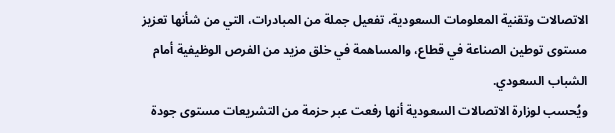الاتصالات وتقنية المعلومات السعودية، تفعيل جملة من المبادرات، التي من شأنها تعزيز مستوى توطين الصناعة في قطاع، والمساهمة في خلق مزيد من الفرص الوظيفية أمام الشباب السعودي.
ويُحسب لوزارة الاتصالات السعودية أنها رفعت عبر حزمة من التشريعات مستوى جودة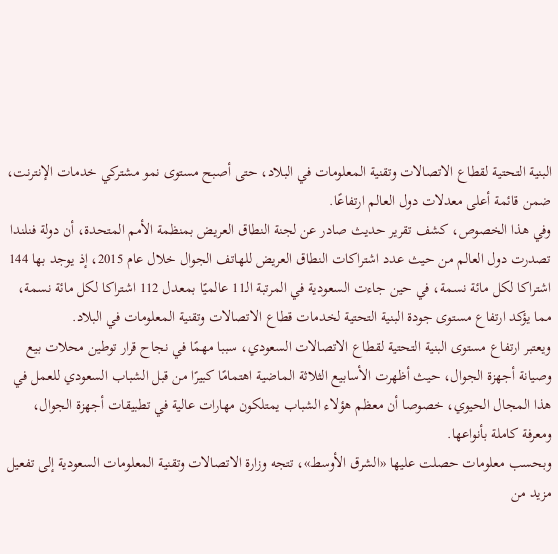البنية التحتية لقطاع الاتصالات وتقنية المعلومات في البلاد، حتى أصبح مستوى نمو مشتركي خدمات الإنترنت، ضمن قائمة أعلى معدلات دول العالم ارتفاعًا.
وفي هذا الخصوص، كشف تقرير حديث صادر عن لجنة النطاق العريض بمنظمة الأمم المتحدة، أن دولة فنلندا تصدرت دول العالم من حيث عدد اشتراكات النطاق العريض للهاتف الجوال خلال عام 2015، إذ يوجد بها 144 اشتراكا لكل مائة نسمة، في حين جاءت السعودية في المرتبة الـ11 عالميًا بمعدل 112 اشتراكا لكل مائة نسمة، مما يؤكد ارتفاع مستوى جودة البنية التحتية لخدمات قطاع الاتصالات وتقنية المعلومات في البلاد.
ويعتبر ارتفاع مستوى البنية التحتية لقطاع الاتصالات السعودي، سببا مهمًا في نجاح قرار توطين محلات بيع وصيانة أجهزة الجوال، حيث أظهرت الأسابيع الثلاثة الماضية اهتمامًا كبيرًا من قبل الشباب السعودي للعمل في هذا المجال الحيوي، خصوصا أن معظم هؤلاء الشباب يمتلكون مهارات عالية في تطبيقات أجهزة الجوال، ومعرفة كاملة بأنواعها.
وبحسب معلومات حصلت عليها «الشرق الأوسط»، تتجه وزارة الاتصالات وتقنية المعلومات السعودية إلى تفعيل مزيد من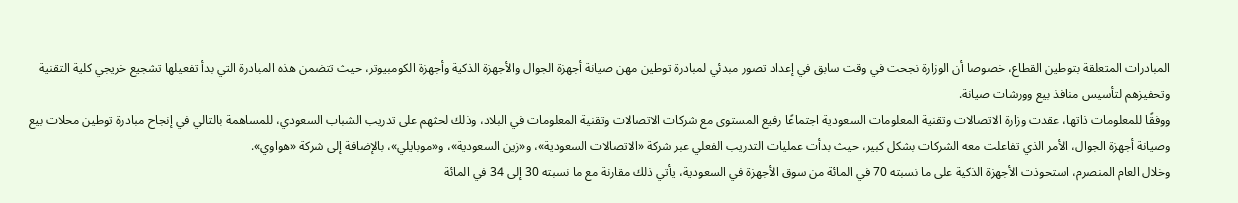المبادرات المتعلقة بتوطين القطاع، خصوصا أن الوزارة نجحت في وقت سابق في إعداد تصور مبدئي لمبادرة توطين مهن صيانة أجهزة الجوال والأجهزة الذكية وأجهزة الكومبيوتر، حيث تتضمن هذه المبادرة التي بدأ تفعيلها تشجيع خريجي كلية التقنية وتحفيزهم لتأسيس منافذ بيع وورشات صيانة.
ووفقًا للمعلومات ذاتها، عقدت وزارة الاتصالات وتقنية المعلومات السعودية اجتماعًا رفيع المستوى مع شركات الاتصالات وتقنية المعلومات في البلاد، وذلك لحثهم على تدريب الشباب السعودي، للمساهمة بالتالي في إنجاح مبادرة توطين محلات بيع وصيانة أجهزة الجوال، الأمر الذي تفاعلت معه الشركات بشكل كبير، حيث بدأت عمليات التدريب الفعلي عبر شركة «الاتصالات السعودية»، و«زين السعودية»، و«موبايلي»، بالإضافة إلى شركة «هواوي».
وخلال العام المنصرم، استحوذت الأجهزة الذكية على ما نسبته 70 في المائة من سوق الأجهزة في السعودية، يأتي ذلك مقارنة مع ما نسبته 30 إلى 34 في المائة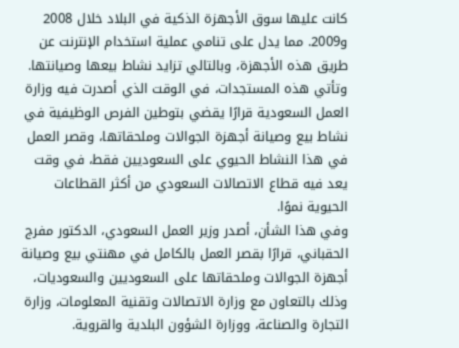كانت عليها سوق الأجهزة الذكية في البلاد خلال 2008 و2009. مما يدل على تنامي عملية استخدام الإنترنت عن طريق هذه الأجهزة، وبالتالي تزايد نشاط بيعها وصيانتها.
وتأتي هذه المستجدات، في الوقت الذي أصدرت فيه وزارة العمل السعودية قرارًا يقضي بتوطين الفرص الوظيفية في نشاط بيع وصيانة أجهزة الجوالات وملحقاتها، وقصر العمل في هذا النشاط الحيوي على السعوديين فقط، في وقت يعد فيه قطاع الاتصالات السعودي من أكثر القطاعات الحيوية نموًا.
وفي هذا الشأن، أصدر وزير العمل السعودي، الدكتور مفرج الحقباني، قرارًا بقصر العمل بالكامل في مهنتي بيع وصيانة أجهزة الجوالات وملحقاتها على السعوديين والسعوديات، وذلك بالتعاون مع وزارة الاتصالات وتقنية المعلومات، وزارة التجارة والصناعة، ووزارة الشؤون البلدية والقروية.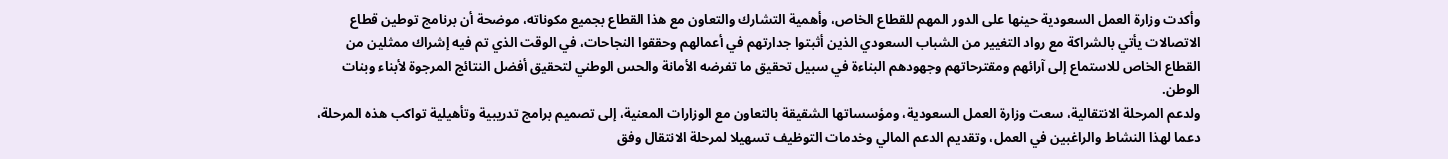وأكدت وزارة العمل السعودية حينها على الدور المهم للقطاع الخاص، وأهمية التشارك والتعاون مع هذا القطاع بجميع مكوناته، موضحة أن برنامج توطين قطاع الاتصالات يأتي بالشراكة مع رواد التغيير من الشباب السعودي الذين أثبتوا جدارتهم في أعمالهم وحققوا النجاحات، في الوقت الذي تم فيه إشراك ممثلين من القطاع الخاص للاستماع إلى آرائهم ومقترحاتهم وجهودهم البناءة في سبيل تحقيق ما تفرضه الأمانة والحس الوطني لتحقيق أفضل النتائج المرجوة لأبناء وبنات الوطن.
ولدعم المرحلة الانتقالية، سعت وزارة العمل السعودية، ومؤسساتها الشقيقة بالتعاون مع الوزارات المعنية، إلى تصميم برامج تدريبية وتأهيلية تواكب هذه المرحلة، دعما لهذا النشاط والراغبين في العمل، وتقديم الدعم المالي وخدمات التوظيف تسهيلا لمرحلة الانتقال وفق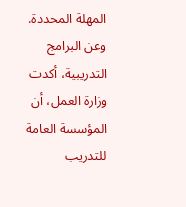المهلة المحددة.
وعن البرامج التدريبية، أكدت وزارة العمل، أن المؤسسة العامة للتدريب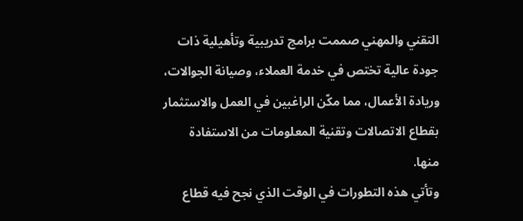التقني والمهني صممت برامج تدريبية وتأهيلية ذات جودة عالية تختص في خدمة العملاء، وصيانة الجوالات، وريادة الأعمال، مما مكّن الراغبين في العمل والاستثمار بقطاع الاتصالات وتقنية المعلومات من الاستفادة منها.
وتأتي هذه التطورات في الوقت الذي نجح فيه قطاع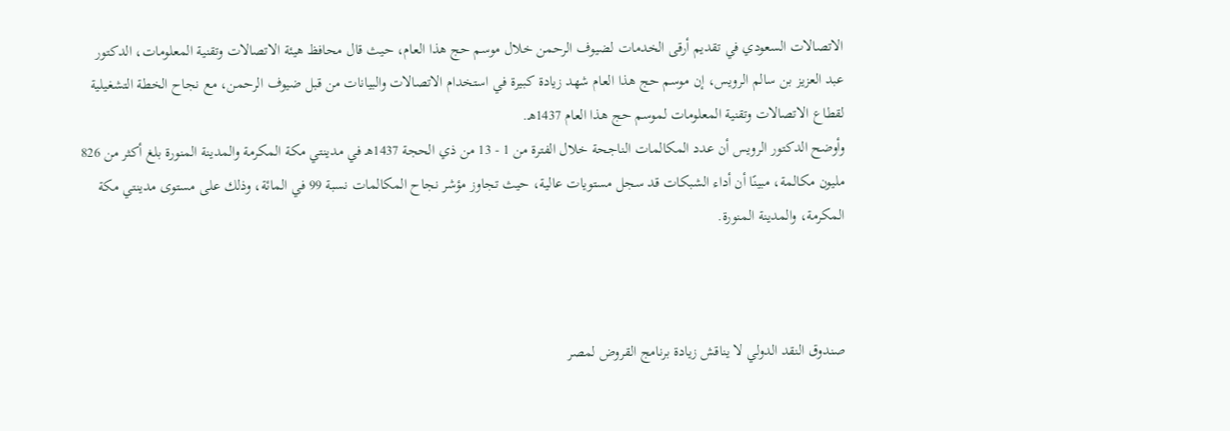الاتصالات السعودي في تقديم أرقى الخدمات لضيوف الرحمن خلال موسم حج هذا العام، حيث قال محافظ هيئة الاتصالات وتقنية المعلومات، الدكتور عبد العزيز بن سالم الرويس، إن موسم حج هذا العام شهد زيادة كبيرة في استخدام الاتصالات والبيانات من قبل ضيوف الرحمن، مع نجاح الخطة التشغيلية لقطاع الاتصالات وتقنية المعلومات لموسم حج هذا العام 1437هـ.
وأوضح الدكتور الرويس أن عدد المكالمات الناجحة خلال الفترة من 1 - 13 من ذي الحجة 1437هـ في مدينتي مكة المكرمة والمدينة المنورة بلغ أكثر من 826 مليون مكالمة، مبينًا أن أداء الشبكات قد سجل مستويات عالية، حيث تجاوز مؤشر نجاح المكالمات نسبة 99 في المائة، وذلك على مستوى مدينتي مكة المكرمة، والمدينة المنورة.



صندوق النقد الدولي لا يناقش زيادة برنامج القروض لمصر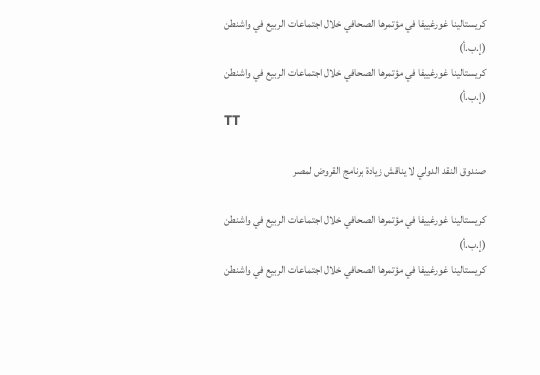كريستالينا غورغييفا في مؤتمرها الصحافي خلال اجتماعات الربيع في واشنطن (إ.ب.أ)
كريستالينا غورغييفا في مؤتمرها الصحافي خلال اجتماعات الربيع في واشنطن (إ.ب.أ)
TT

صندوق النقد الدولي لا يناقش زيادة برنامج القروض لمصر

كريستالينا غورغييفا في مؤتمرها الصحافي خلال اجتماعات الربيع في واشنطن (إ.ب.أ)
كريستالينا غورغييفا في مؤتمرها الصحافي خلال اجتماعات الربيع في واشنطن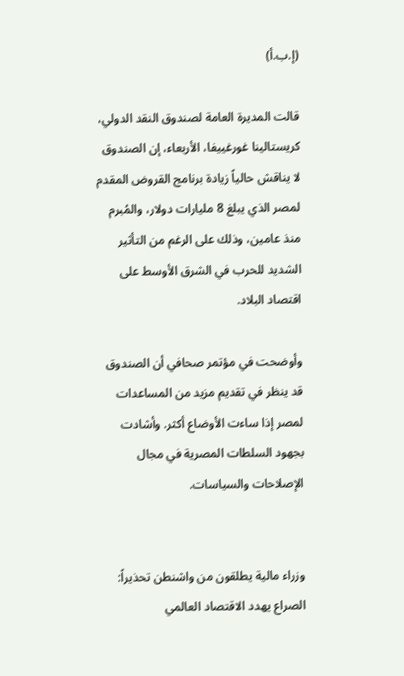(إ.ب.أ)

قالت المديرة العامة لصندوق النقد الدولي، كريستالينا غورغييفا، الأربعاء، إن الصندوق لا يناقش حالياً زيادة برنامج القروض المقدم لمصر الذي يبلغ 8 مليارات دولار، والمُبرم منذ عامين، وذلك على الرغم من التأثير الشديد للحرب في الشرق الأوسط على اقتصاد البلاد.

وأوضحت في مؤتمر صحافي أن الصندوق قد ينظر في تقديم مزيد من المساعدات لمصر إذا ساءت الأوضاع أكثر. وأشادت بجهود السلطات المصرية في مجال الإصلاحات والسياسات.


وزراء مالية يطلقون من واشنطن تحذيراً: الصراع يهدد الاقتصاد العالمي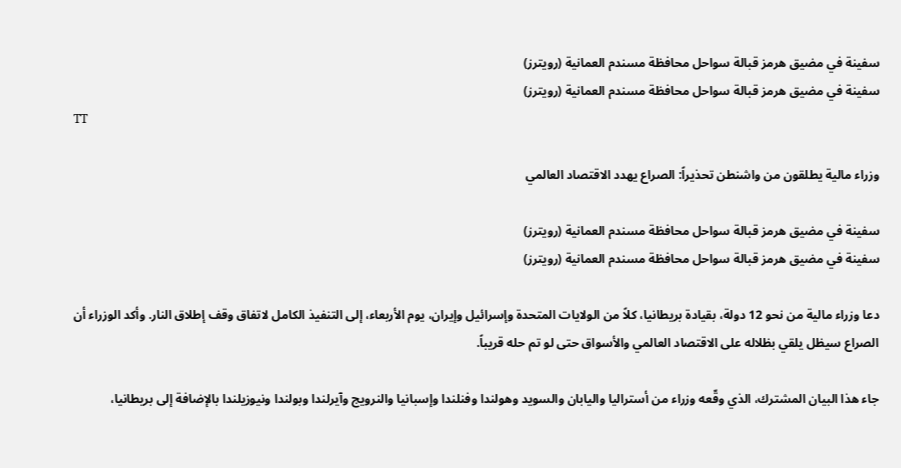سفينة في مضيق هرمز قبالة سواحل محافظة مسندم العمانية (رويترز)
سفينة في مضيق هرمز قبالة سواحل محافظة مسندم العمانية (رويترز)
TT

وزراء مالية يطلقون من واشنطن تحذيراً: الصراع يهدد الاقتصاد العالمي

سفينة في مضيق هرمز قبالة سواحل محافظة مسندم العمانية (رويترز)
سفينة في مضيق هرمز قبالة سواحل محافظة مسندم العمانية (رويترز)

دعا وزراء مالية من نحو 12 دولة، بقيادة بريطانيا، كلاً من الولايات المتحدة وإسرائيل وإيران، يوم الأربعاء، إلى التنفيذ الكامل لاتفاق وقف إطلاق النار. وأكد الوزراء أن الصراع سيظل يلقي بظلاله على الاقتصاد العالمي والأسواق حتى لو تم حله قريباً.

جاء هذا البيان المشترك، الذي وقّعه وزراء من أستراليا واليابان والسويد وهولندا وفنلندا وإسبانيا والنرويج وآيرلندا وبولندا ونيوزيلندا بالإضافة إلى بريطانيا،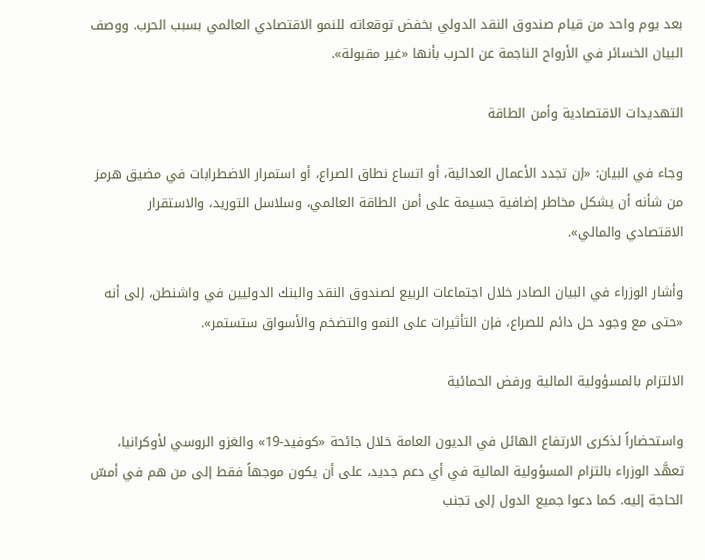بعد يوم واحد من قيام صندوق النقد الدولي بخفض توقعاته للنمو الاقتصادي العالمي بسبب الحرب. ووصف البيان الخسائر في الأرواح الناجمة عن الحرب بأنها «غير مقبولة».

التهديدات الاقتصادية وأمن الطاقة

وجاء في البيان: «إن تجدد الأعمال العدائية، أو اتساع نطاق الصراع، أو استمرار الاضطرابات في مضيق هرمز من شأنه أن يشكل مخاطر إضافية جسيمة على أمن الطاقة العالمي، وسلاسل التوريد، والاستقرار الاقتصادي والمالي».

وأشار الوزراء في البيان الصادر خلال اجتماعات الربيع لصندوق النقد والبنك الدوليين في واشنطن، إلى أنه «حتى مع وجود حل دائم للصراع، فإن التأثيرات على النمو والتضخم والأسواق ستستمر».

الالتزام بالمسؤولية المالية ورفض الحمائية

واستحضاراً لذكرى الارتفاع الهائل في الديون العامة خلال جائحة «كوفيد-19» والغزو الروسي لأوكرانيا، تعهَّد الوزراء بالتزام المسؤولية المالية في أي دعم جديد، على أن يكون موجهاً فقط إلى من هم في أمسّ الحاجة إليه. كما دعوا جميع الدول إلى تجنب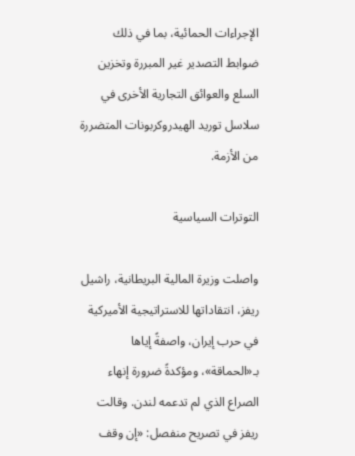الإجراءات الحمائية، بما في ذلك ضوابط التصدير غير المبررة وتخزين السلع والعوائق التجارية الأخرى في سلاسل توريد الهيدروكربونات المتضررة من الأزمة.

التوترات السياسية

واصلت وزيرة المالية البريطانية، راشيل ريفز، انتقاداتها للاستراتيجية الأميركية في حرب إيران، واصفةً إياها بـ«الحماقة»، ومؤكدةً ضرورة إنهاء الصراع الذي لم تدعمه لندن. وقالت ريفز في تصريح منفصل: «إن وقف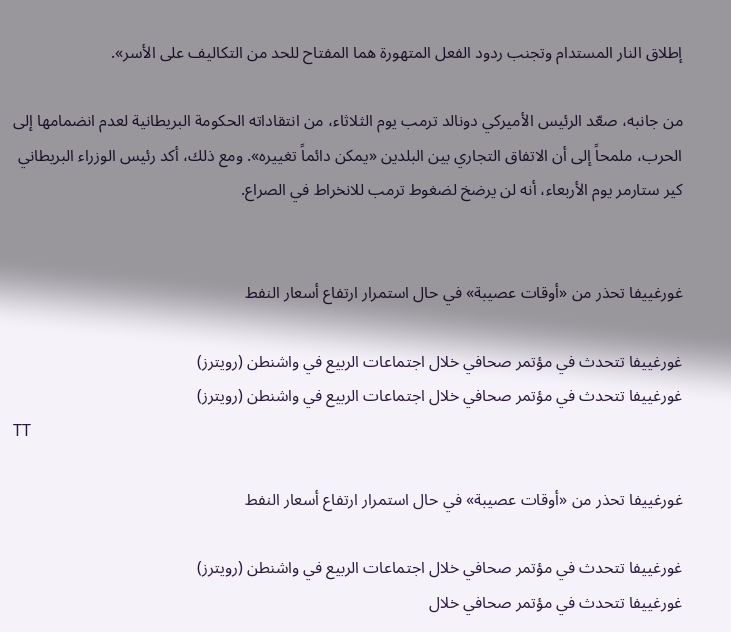إطلاق النار المستدام وتجنب ردود الفعل المتهورة هما المفتاح للحد من التكاليف على الأسر».

من جانبه، صعّد الرئيس الأميركي دونالد ترمب يوم الثلاثاء، من انتقاداته الحكومة البريطانية لعدم انضمامها إلى الحرب، ملمحاً إلى أن الاتفاق التجاري بين البلدين «يمكن دائماً تغييره». ومع ذلك، أكد رئيس الوزراء البريطاني كير ستارمر يوم الأربعاء، أنه لن يرضخ لضغوط ترمب للانخراط في الصراع.


غورغييفا تحذر من «أوقات عصيبة» في حال استمرار ارتفاع أسعار النفط

غورغييفا تتحدث في مؤتمر صحافي خلال اجتماعات الربيع في واشنطن (رويترز)
غورغييفا تتحدث في مؤتمر صحافي خلال اجتماعات الربيع في واشنطن (رويترز)
TT

غورغييفا تحذر من «أوقات عصيبة» في حال استمرار ارتفاع أسعار النفط

غورغييفا تتحدث في مؤتمر صحافي خلال اجتماعات الربيع في واشنطن (رويترز)
غورغييفا تتحدث في مؤتمر صحافي خلال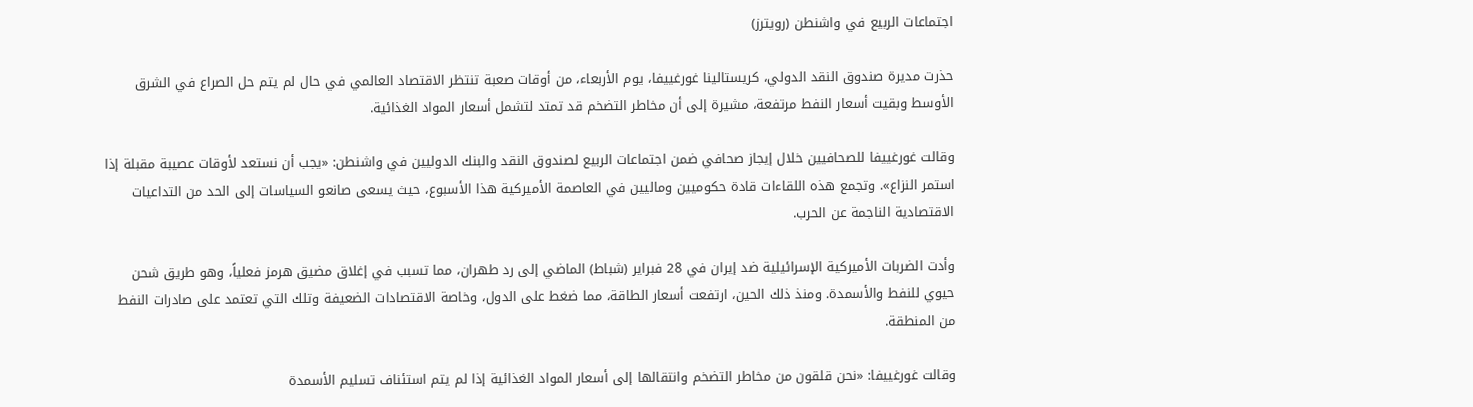اجتماعات الربيع في واشنطن (رويترز)

حذرت مديرة صندوق النقد الدولي، كريستالينا غورغييفا، يوم الأربعاء، من أوقات صعبة تنتظر الاقتصاد العالمي في حال لم يتم حل الصراع في الشرق الأوسط وبقيت أسعار النفط مرتفعة، مشيرة إلى أن مخاطر التضخم قد تمتد لتشمل أسعار المواد الغذائية.

وقالت غورغييفا للصحافيين خلال إيجاز صحافي ضمن اجتماعات الربيع لصندوق النقد والبنك الدوليين في واشنطن: «يجب أن نستعد لأوقات عصيبة مقبلة إذا استمر النزاع». وتجمع هذه اللقاءات قادة حكوميين وماليين في العاصمة الأميركية هذا الأسبوع، حيث يسعى صانعو السياسات إلى الحد من التداعيات الاقتصادية الناجمة عن الحرب.

وأدت الضربات الأميركية الإسرائيلية ضد إيران في 28 فبراير (شباط) الماضي إلى رد طهران، مما تسبب في إغلاق مضيق هرمز فعلياً، وهو طريق شحن حيوي للنفط والأسمدة. ومنذ ذلك الحين، ارتفعت أسعار الطاقة، مما ضغط على الدول، وخاصة الاقتصادات الضعيفة وتلك التي تعتمد على صادرات النفط من المنطقة.

وقالت غورغييفا: «نحن قلقون من مخاطر التضخم وانتقالها إلى أسعار المواد الغذائية إذا لم يتم استئناف تسليم الأسمدة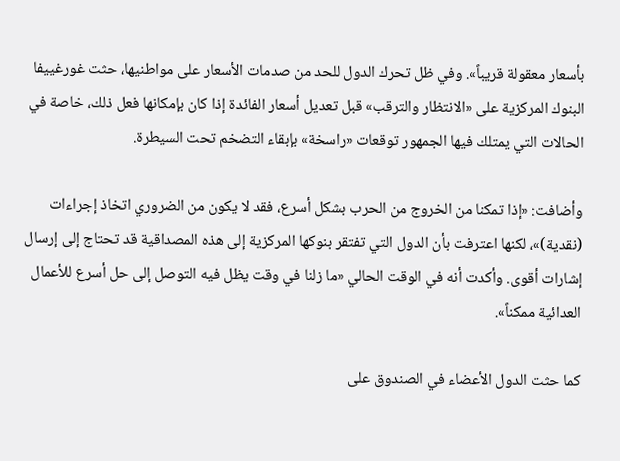بأسعار معقولة قريباً». وفي ظل تحرك الدول للحد من صدمات الأسعار على مواطنيها، حثت غورغييفا البنوك المركزية على «الانتظار والترقب» قبل تعديل أسعار الفائدة إذا كان بإمكانها فعل ذلك، خاصة في الحالات التي يمتلك فيها الجمهور توقعات «راسخة» بإبقاء التضخم تحت السيطرة.

وأضافت: «إذا تمكنا من الخروج من الحرب بشكل أسرع، فقد لا يكون من الضروري اتخاذ إجراءات (نقدية)»، لكنها اعترفت بأن الدول التي تفتقر بنوكها المركزية إلى هذه المصداقية قد تحتاج إلى إرسال إشارات أقوى. وأكدت أنه في الوقت الحالي «ما زلنا في وقت يظل فيه التوصل إلى حل أسرع للأعمال العدائية ممكناً».

كما حثت الدول الأعضاء في الصندوق على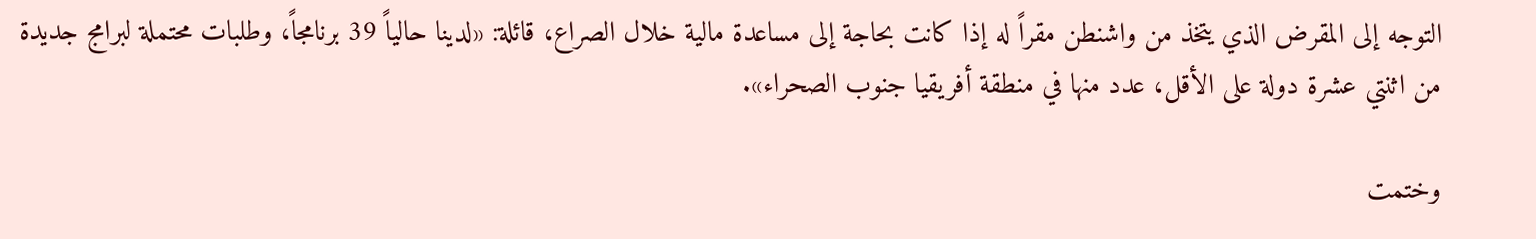التوجه إلى المقرض الذي يتخذ من واشنطن مقراً له إذا كانت بحاجة إلى مساعدة مالية خلال الصراع، قائلة: «لدينا حالياً 39 برنامجاً، وطلبات محتملة لبرامج جديدة من اثنتي عشرة دولة على الأقل، عدد منها في منطقة أفريقيا جنوب الصحراء».

وختمت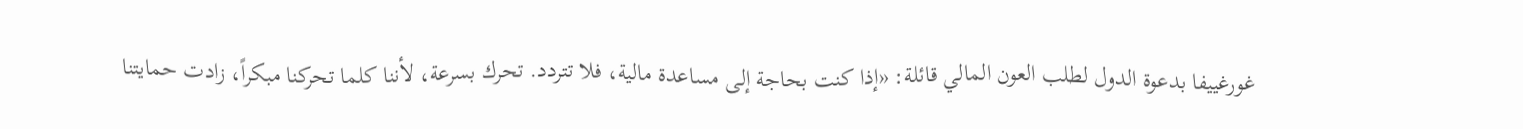غورغييفا بدعوة الدول لطلب العون المالي قائلة: «إذا كنت بحاجة إلى مساعدة مالية، فلا تتردد. تحرك بسرعة، لأننا كلما تحركنا مبكراً، زادت حمايتنا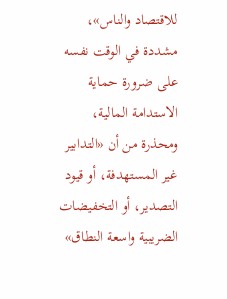للاقتصاد والناس»، مشددة في الوقت نفسه على ضرورة حماية الاستدامة المالية، ومحذرة من أن «التدابير غير المستهدفة، أو قيود التصدير، أو التخفيضات الضريبية واسعة النطاق»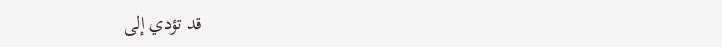قد تؤدي إلى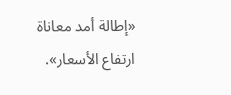«إطالة أمد معاناة ارتفاع الأسعار».